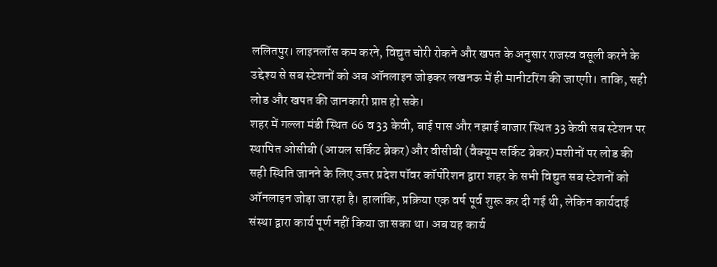ललितपुर। लाइनलॉस कम करने, विद्युत चोरी रोकने और खपत के अनुसार राजस्व वसूली करने के उद्देश्य से सब स्टेशनों को अब ऑनलाइन जोड़कर लखनऊ में ही मानीटरिंग की जाएगी। ताकि, सही लोड और खपत की जानकारी प्राप्त हो सके।
शहर में गल्ला मंडी स्थित 66 व 33 केवी, बाई पास और नझाई बाजार स्थित 33 केवी सब स्टेशन पर स्थापित ओसीबी (आयल सर्किट ब्रेकर) और वीसीबी (वैक्यूम सर्किट ब्रेकर) मशीनों पर लोड की सही स्थिति जानने के लिए उत्तर प्रदेश पॉवर कॉर्पोरेशन द्वारा शहर के सभी विद्युत सब स्टेशनों को ऑनलाइन जोड़ा जा रहा है। हालांकि, प्रक्रिया एक वर्ष पूर्व शुरू कर दी गई थी, लेकिन कार्यदाई संस्था द्वारा कार्य पूर्ण नहीं किया जा सका था। अब यह कार्य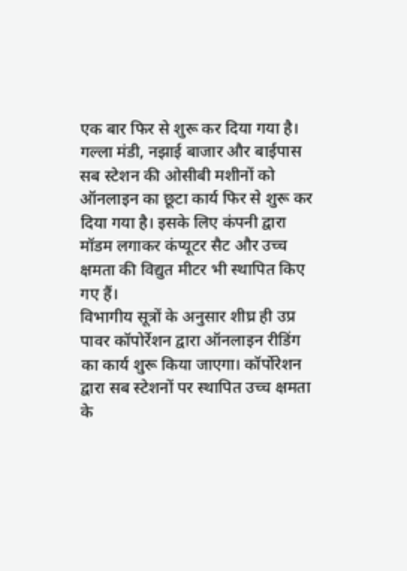एक बार फिर से शुरू कर दिया गया है। गल्ला मंडी, नझाई बाजार और बाईपास सब स्टेशन की ओसीबी मशीनों को ऑनलाइन का छूटा कार्य फिर से शुरू कर दिया गया है। इसके लिए कंपनी द्वारा मॉडम लगाकर कंप्यूटर सैट और उच्च क्षमता की विद्युत मीटर भी स्थापित किए गए हैं।
विभागीय सूत्रों के अनुसार शीघ्र ही उप्र पावर कॉपोर्रेशन द्वारा ऑनलाइन रीडिंग का कार्य शुरू किया जाएगा। कॉर्पोरेशन द्वारा सब स्टेशनों पर स्थापित उच्च क्षमता के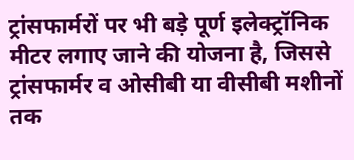ट्रांसफार्मरों पर भी बड़े पूर्ण इलेक्ट्रॉनिक मीटर लगाए जाने की योजना है, जिससे ट्रांसफार्मर व ओसीबी या वीसीबी मशीनों तक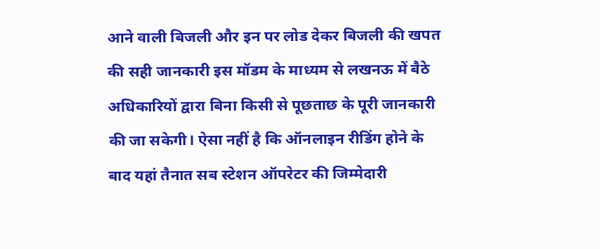आने वाली बिजली और इन पर लोड देकर बिजली की खपत की सही जानकारी इस मॉडम के माध्यम से लखनऊ में बैठे अधिकारियों द्वारा बिना किसी से पूछताछ के पूरी जानकारी की जा सकेगी। ऐसा नहीं है कि ऑनलाइन रीडिंग होने के बाद यहां तैनात सब स्टेशन ऑपरेटर की जिम्मेदारी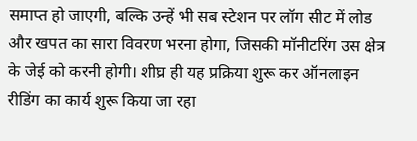समाप्त हो जाएगी, बल्कि उन्हें भी सब स्टेशन पर लॉग सीट में लोड और खपत का सारा विवरण भरना होगा, जिसकी मॉनीटरिंग उस क्षेत्र के जेई को करनी होगी। शीघ्र ही यह प्रक्रिया शुरू कर ऑनलाइन रीडिंग का कार्य शुरू किया जा रहा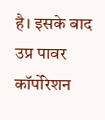है। इसके बाद उप्र पावर कॉर्पोरेशन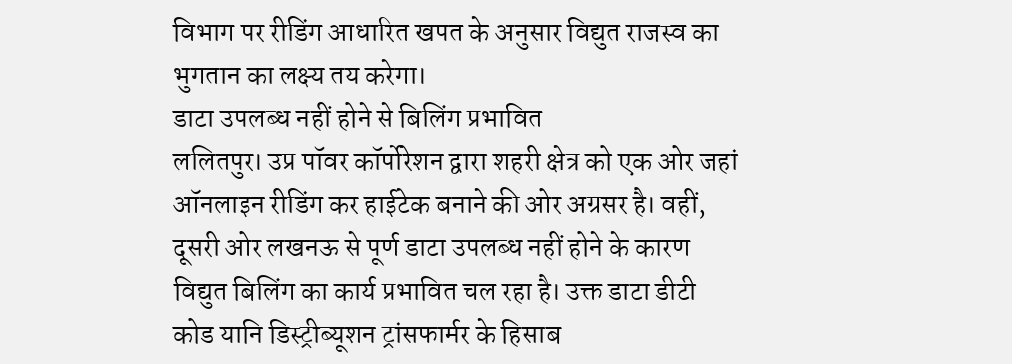विभाग पर रीडिंग आधारित खपत के अनुसार विद्युत राजस्व का भुगतान का लक्ष्य तय करेगा।
डाटा उपलब्ध नहीं होने से बिलिंग प्रभावित
ललितपुर। उप्र पॉवर कॉर्पोरेशन द्वारा शहरी क्षेत्र को एक ओर जहां ऑनलाइन रीडिंग कर हाईटेक बनाने की ओर अग्रसर है। वहीं, दूसरी ओर लखनऊ से पूर्ण डाटा उपलब्ध नहीं होने के कारण विद्युत बिलिंग का कार्य प्रभावित चल रहा है। उक्त डाटा डीटी कोड यानि डिस्ट्रीब्यूशन ट्रांसफार्मर के हिसाब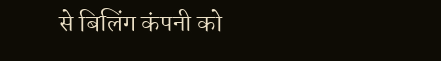से बिलिंग कंपनी को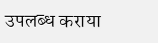उपलब्ध कराया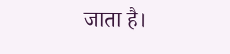जाता है।